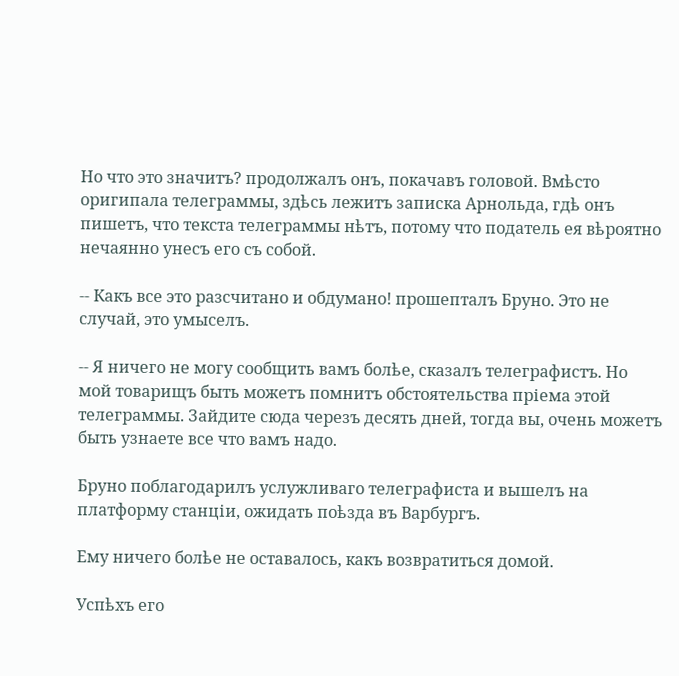Но что это значитъ? продолжалъ онъ, покачавъ головой. Вмѣсто оригипала телеграммы, здѣсь лежитъ записка Арнольда, гдѣ онъ пишетъ, что текста телеграммы нѣтъ, потому что податель ея вѣроятно нечаянно унесъ его съ собой.

-- Какъ все это разсчитано и обдумано! прошепталъ Бруно. Это не случай, это умыселъ.

-- Я ничего не могу сообщить вамъ болѣе, сказалъ телеграфистъ. Но мой товарищъ быть можетъ помнитъ обстоятельства пріема этой телеграммы. Зайдите сюда черезъ десять дней, тогда вы, очень можетъ быть узнаете все что вамъ надо.

Бруно поблагодарилъ услужливаго телеграфиста и вышелъ на платформу станціи, ожидать поѣзда въ Варбургъ.

Ему ничего болѣе не оставалось, какъ возвратиться домой.

Успѣхъ его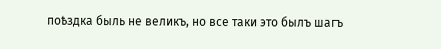поѣздка быль не великъ, но все таки это былъ шагъ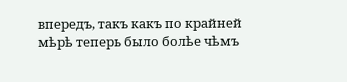впередъ, такъ какъ по крайней мѣрѣ теперь было болѣе чѣмъ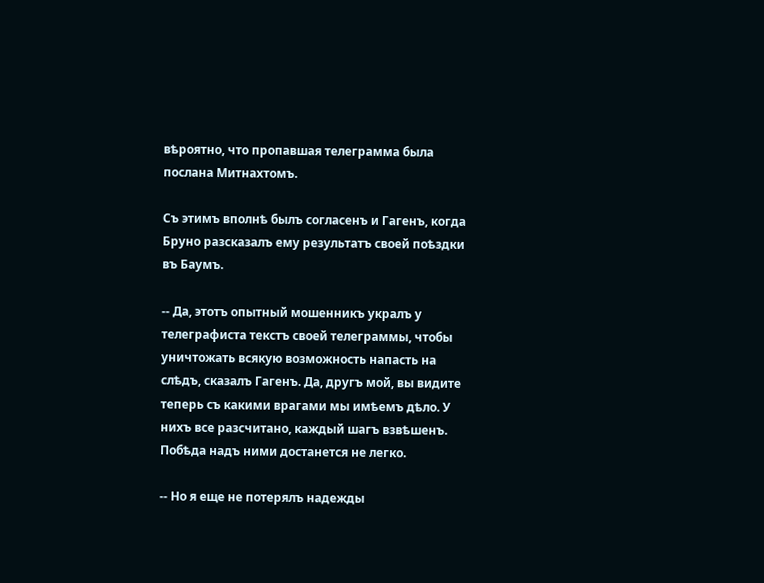вѣроятно, что пропавшая телеграмма была послана Митнахтомъ.

Съ этимъ вполнѣ былъ согласенъ и Гагенъ, когда Бруно разсказалъ ему результатъ своей поѣздки въ Баумъ.

-- Да, этотъ опытный мошенникъ укралъ у телеграфиста текстъ своей телеграммы, чтобы уничтожать всякую возможность напасть на слѣдъ, сказалъ Гагенъ. Да, другъ мой, вы видите теперь съ какими врагами мы имѣемъ дѣло. У нихъ все разсчитано, каждый шагъ взвѣшенъ. Побѣда надъ ними достанется не легко.

-- Но я еще не потерялъ надежды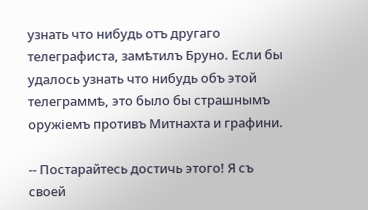узнать что нибудь отъ другаго телеграфиста, замѣтилъ Бруно. Если бы удалось узнать что нибудь объ этой телеграммѣ, это было бы страшнымъ оружіемъ противъ Митнахта и графини.

-- Постарайтесь достичь этого! Я съ своей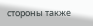стороны также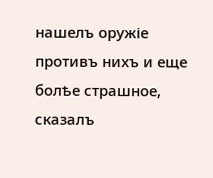нашелъ оружіе противъ нихъ и еще болѣе страшное, сказалъ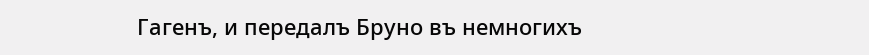Гагенъ, и передалъ Бруно въ немногихъ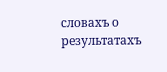словахъ о результатахъ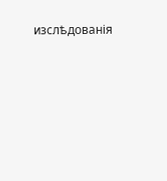изслѣдованія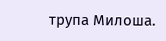трупа Милоша.